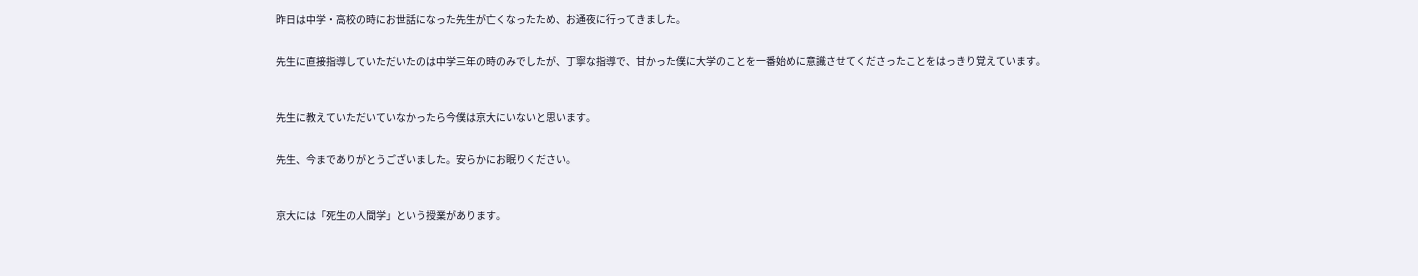昨日は中学・高校の時にお世話になった先生が亡くなったため、お通夜に行ってきました。


先生に直接指導していただいたのは中学三年の時のみでしたが、丁寧な指導で、甘かった僕に大学のことを一番始めに意識させてくださったことをはっきり覚えています。



先生に教えていただいていなかったら今僕は京大にいないと思います。


先生、今までありがとうございました。安らかにお眠りください。



京大には「死生の人間学」という授業があります。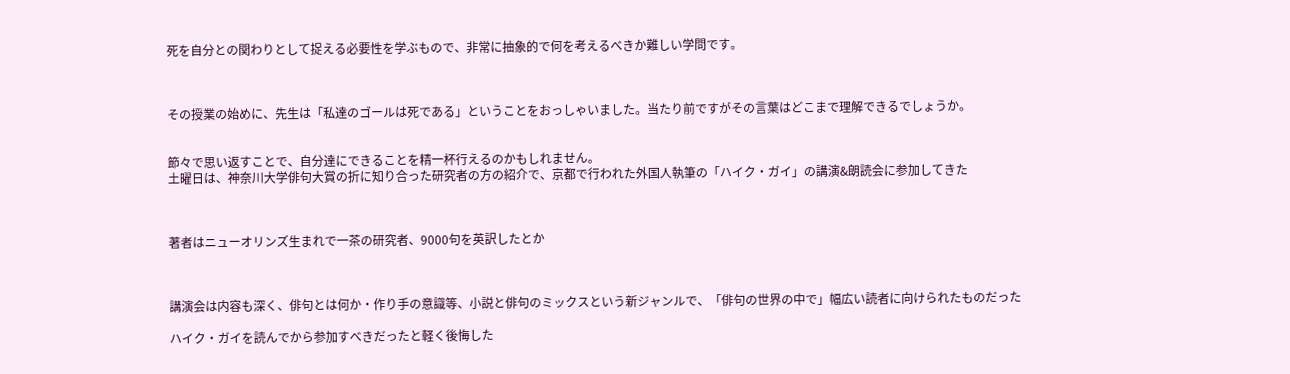死を自分との関わりとして捉える必要性を学ぶもので、非常に抽象的で何を考えるべきか難しい学問です。



その授業の始めに、先生は「私達のゴールは死である」ということをおっしゃいました。当たり前ですがその言葉はどこまで理解できるでしょうか。


節々で思い返すことで、自分達にできることを精一杯行えるのかもしれません。
土曜日は、神奈川大学俳句大賞の折に知り合った研究者の方の紹介で、京都で行われた外国人執筆の「ハイク・ガイ」の講演&朗読会に参加してきた



著者はニューオリンズ生まれで一茶の研究者、9000句を英訳したとか



講演会は内容も深く、俳句とは何か・作り手の意識等、小説と俳句のミックスという新ジャンルで、「俳句の世界の中で」幅広い読者に向けられたものだった

ハイク・ガイを読んでから参加すべきだったと軽く後悔した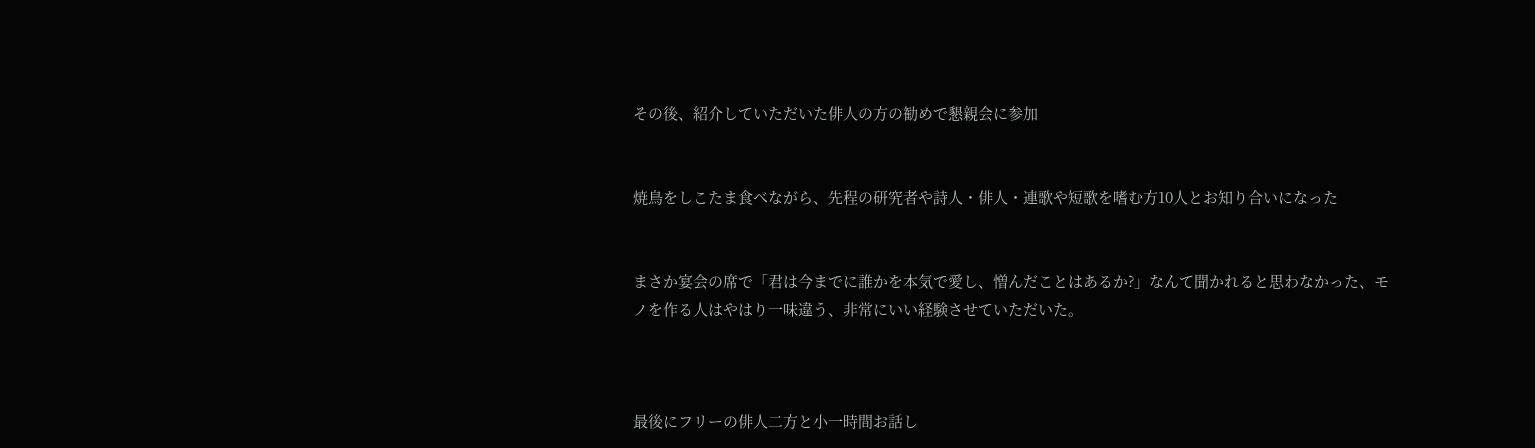その後、紹介していただいた俳人の方の勧めで懇親会に参加


焼鳥をしこたま食べながら、先程の研究者や詩人・俳人・連歌や短歌を嗜む方10人とお知り合いになった


まさか宴会の席で「君は今までに誰かを本気で愛し、憎んだことはあるか?」なんて聞かれると思わなかった、モノを作る人はやはり一味違う、非常にいい経験させていただいた。



最後にフリーの俳人二方と小一時間お話し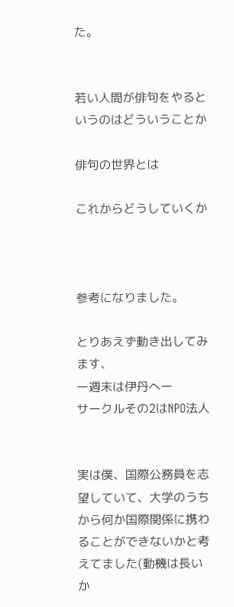た。


若い人間が俳句をやるというのはどういうことか

俳句の世界とは

これからどうしていくか



参考になりました。

とりあえず動き出してみます、
ー週末は伊丹へー
サークルその2はNPO法人


実は僕、国際公務員を志望していて、大学のうちから何か国際関係に携わることができないかと考えてました(動機は長いか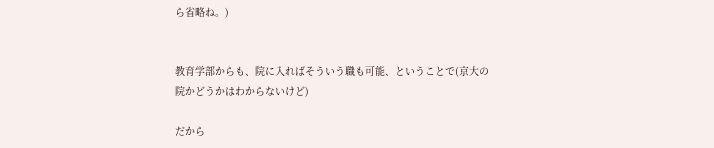ら省略ね。)


教育学部からも、院に入ればそういう職も可能、ということで(京大の院かどうかはわからないけど)

だから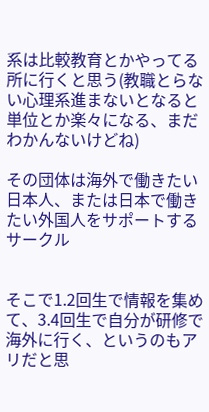系は比較教育とかやってる所に行くと思う(教職とらない心理系進まないとなると単位とか楽々になる、まだわかんないけどね)

その団体は海外で働きたい日本人、または日本で働きたい外国人をサポートするサークル


そこで1.2回生で情報を集めて、3.4回生で自分が研修で海外に行く、というのもアリだと思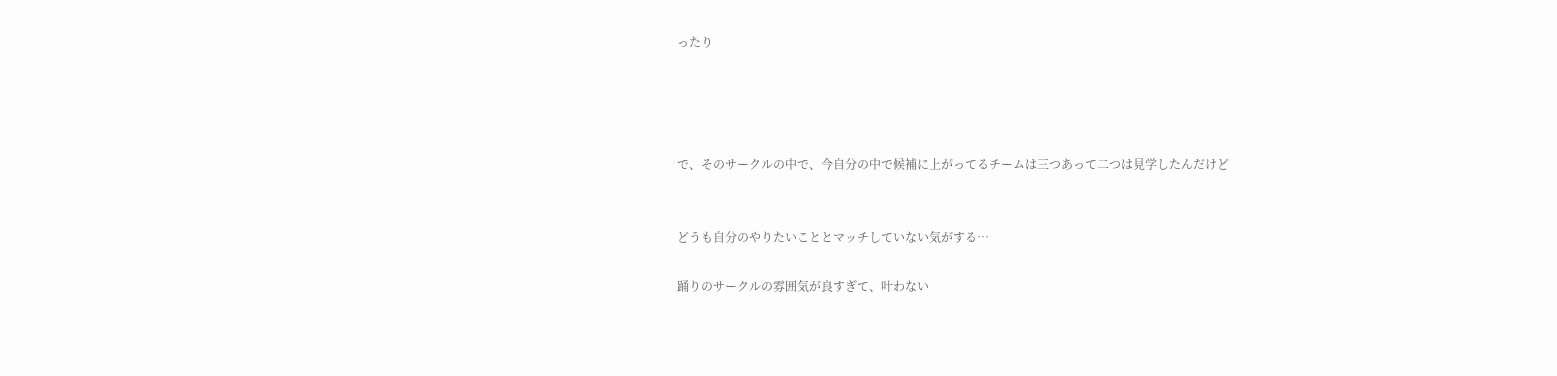ったり




で、そのサークルの中で、今自分の中で候補に上がってるチームは三つあって二つは見学したんだけど


どうも自分のやりたいこととマッチしていない気がする…

踊りのサークルの雰囲気が良すぎて、叶わない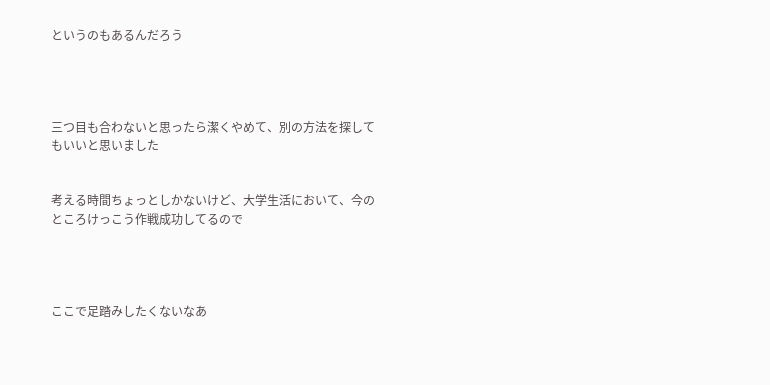というのもあるんだろう




三つ目も合わないと思ったら潔くやめて、別の方法を探してもいいと思いました


考える時間ちょっとしかないけど、大学生活において、今のところけっこう作戦成功してるので




ここで足踏みしたくないなあ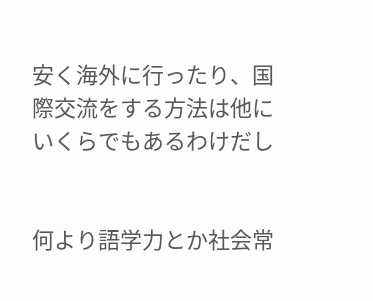安く海外に行ったり、国際交流をする方法は他にいくらでもあるわけだし


何より語学力とか社会常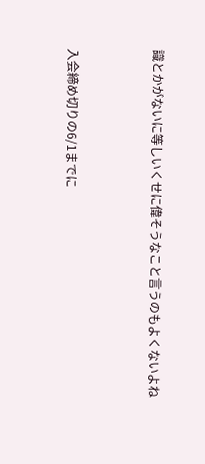識とかがないに等しいくせに偉そうなこと言うのもよくないよね




入会締め切りの6/1までに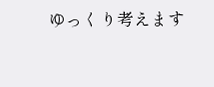ゆっくり考えます